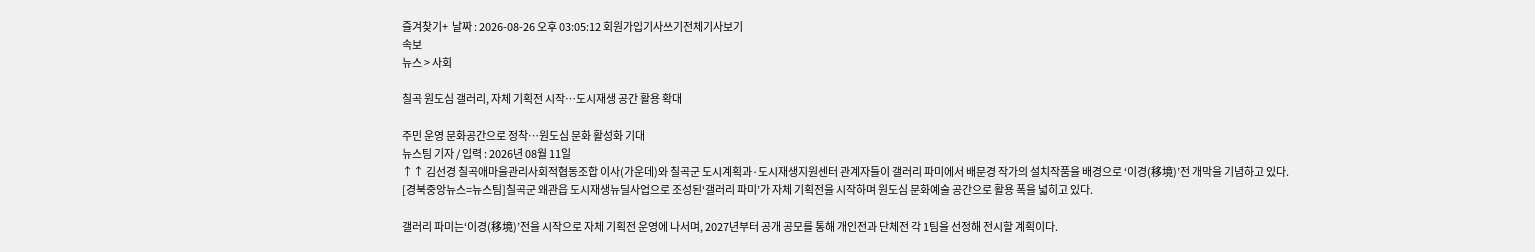즐겨찾기+  날짜 : 2026-08-26 오후 03:05:12 회원가입기사쓰기전체기사보기
속보
뉴스 > 사회

칠곡 원도심 갤러리, 자체 기획전 시작…도시재생 공간 활용 확대

주민 운영 문화공간으로 정착…원도심 문화 활성화 기대
뉴스팀 기자 / 입력 : 2026년 08월 11일
↑↑ 김선경 칠곡애마을관리사회적협동조합 이사(가운데)와 칠곡군 도시계획과·도시재생지원센터 관계자들이 갤러리 파미에서 배문경 작가의 설치작품을 배경으로 ‘이경(移境)’전 개막을 기념하고 있다.
[경북중앙뉴스=뉴스팀]칠곡군 왜관읍 도시재생뉴딜사업으로 조성된‘갤러리 파미’가 자체 기획전을 시작하며 원도심 문화예술 공간으로 활용 폭을 넓히고 있다.

갤러리 파미는‘이경(移境)’전을 시작으로 자체 기획전 운영에 나서며, 2027년부터 공개 공모를 통해 개인전과 단체전 각 1팀을 선정해 전시할 계획이다.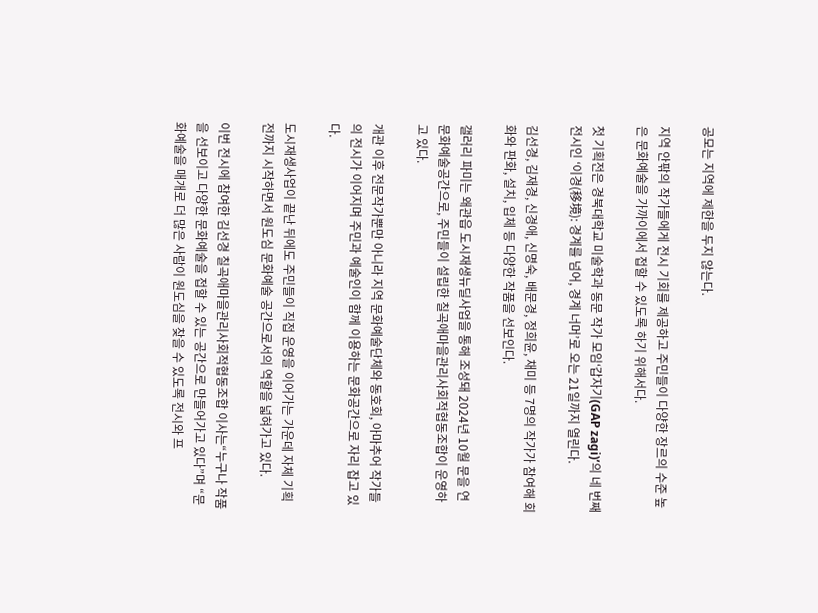공모는 지역에 제한을 두지 않는다.

지역 안팎의 작가들에게 전시 기회를 제공하고 주민들이 다양한 장르의 수준 높은 문화예술을 가까이에서 접할 수 있도록 하기 위해서다.

첫 기획전은 경북대학교 미술학과 동문 작가 모임‘갑자기(GAP zagi)’의 네 번째 전시인 ‘이경(移境): 경계를 넘어, 경계 너머’로 오는 21일까지 열린다.

김선경, 김재경, 신경애, 신명숙, 배문경, 정희윤, 채미 등 7명의 작가가 참여해 회화와 판화, 설치, 입체 등 다양한 작품을 선보인다.

갤러리 파미는 왜관읍 도시재생뉴딜사업을 통해 조성돼 2024년 10월 문을 연 문화예술공간으로, 주민들이 설립한 칠곡애마을관리사회적협동조합이 운영하고 있다.

개관 이후 전문작가뿐만 아니라 지역 문화예술단체와 동호회, 아마추어 작가들의 전시가 이어지며 주민과 예술인이 함께 이용하는 문화공간으로 자리 잡고 있다.

도시재생사업이 끝난 뒤에도 주민들이 직접 운영을 이어가는 가운데 자체 기획전까지 시작하면서 원도심 문화예술 공간으로서의 역할을 넓혀가고 있다.

이번 전시에 참여한 김선경 칠곡애마을관리사회적협동조합 이사는“누구나 작품을 선보이고 다양한 문화예술을 접할 수 있는 공간으로 만들어가고 있다”며 “문화예술을 매개로 더 많은 사람이 원도심을 찾을 수 있도록 전시와 프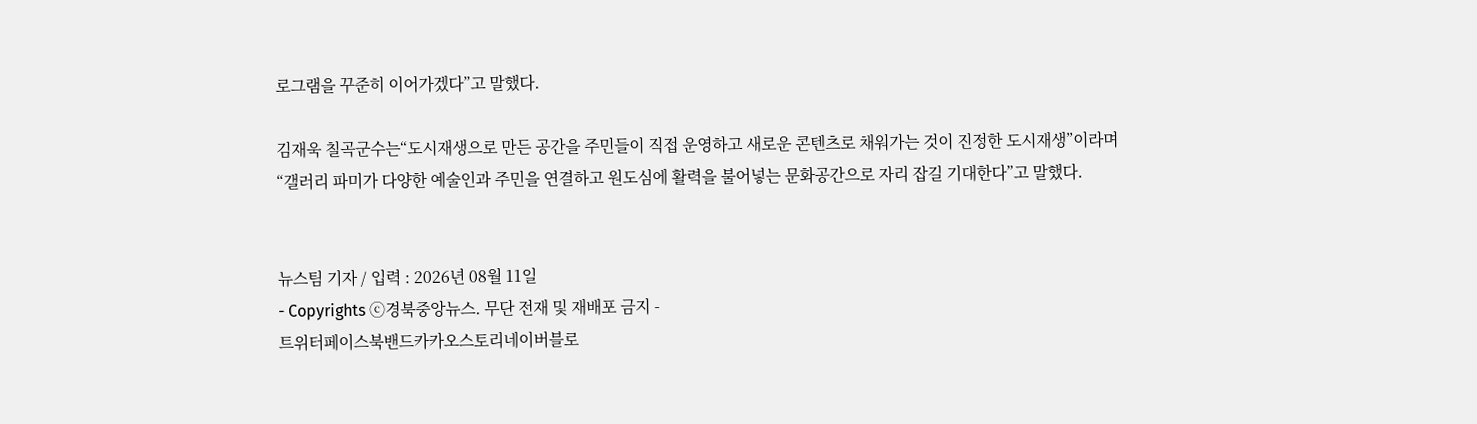로그램을 꾸준히 이어가겠다”고 말했다.

김재욱 칠곡군수는“도시재생으로 만든 공간을 주민들이 직접 운영하고 새로운 콘텐츠로 채워가는 것이 진정한 도시재생”이라며“갤러리 파미가 다양한 예술인과 주민을 연결하고 원도심에 활력을 불어넣는 문화공간으로 자리 잡길 기대한다”고 말했다.


뉴스팀 기자 / 입력 : 2026년 08월 11일
- Copyrights ⓒ경북중앙뉴스. 무단 전재 및 재배포 금지 -
트위터페이스북밴드카카오스토리네이버블로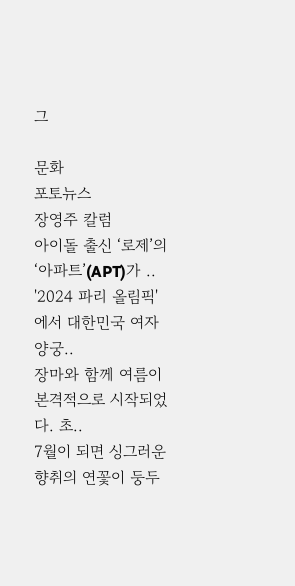그

문화
포토뉴스
장영주 칼럼
아이돌 출신 ‘로제’의 ‘아파트’(APT)가 ..
'2024 파리 올림픽'에서 대한민국 여자양궁..
장마와 함께 여름이 본격적으로 시작되었다. 초..
7월이 되면 싱그러운 향취의 연꽃이 둥두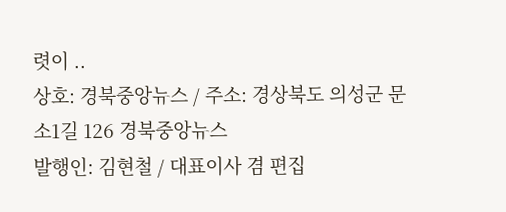렷이 ..
상호: 경북중앙뉴스 / 주소: 경상북도 의성군 문소1길 126 경북중앙뉴스
발행인: 김현철 / 대표이사 겸 편집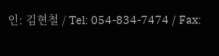인: 김현철 / Tel: 054-834-7474 / Fax: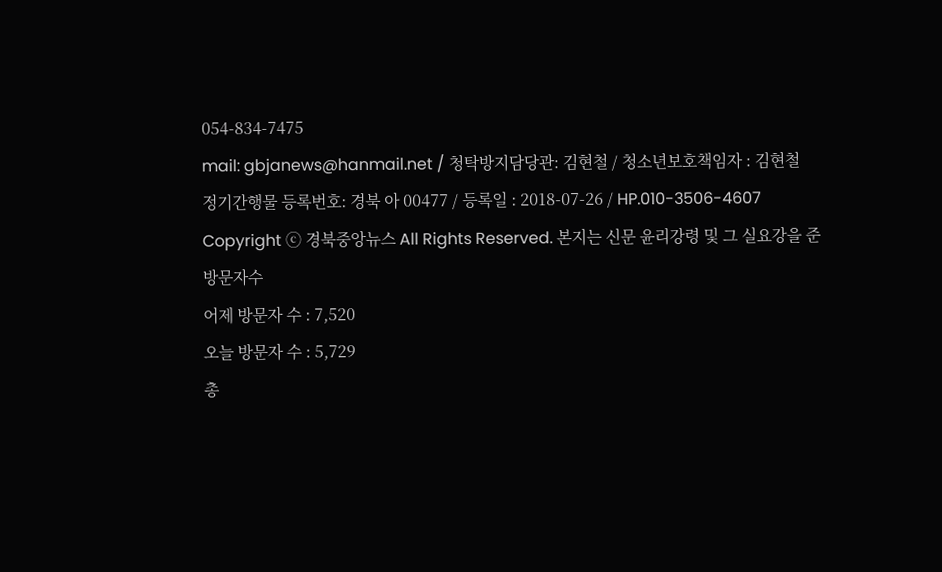054-834-7475
mail: gbjanews@hanmail.net / 청탁방지담당관: 김현철 / 청소년보호책임자 : 김현철
정기간행물 등록번호: 경북 아 00477 / 등록일 : 2018-07-26 / HP.010-3506-4607
Copyright ⓒ 경북중앙뉴스 All Rights Reserved. 본지는 신문 윤리강령 및 그 실요강을 준
방문자수
어제 방문자 수 : 7,520
오늘 방문자 수 : 5,729
총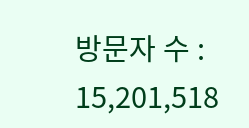방문자 수 : 15,201,518